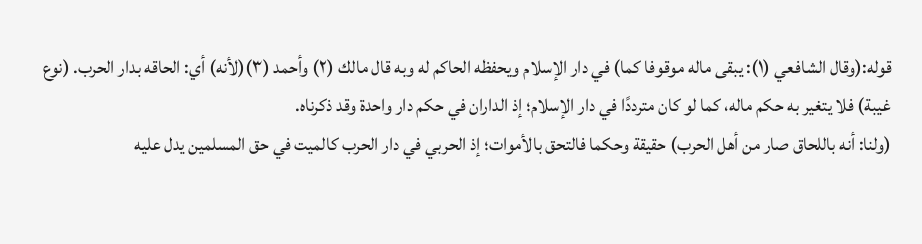قوله:(وقال الشافعي (١): يبقى ماله موقوفا كما) في دار الإسلام ويحفظه الحاكم له وبه قال مالك (٢) وأحمد (٣)(لأنه) أي: الحاقه بدار الحرب. (نوع غيبة) فلا يتغير به حكم ماله، كما لو كان مترددًا في دار الإسلام؛ إذ الداران في حكم دار واحدة وقد ذكرناه.
(ولنا: أنه باللحاق صار من أهل الحرب) حقيقة وحكما فالتحق بالأموات؛ إذ الحربي في دار الحرب كالميت في حق المسلمين يدل عليه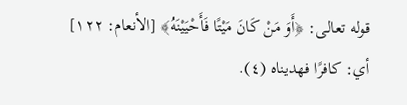قوله تعالى: ﴿أَوَ مَنْ كَانَ مَيْتًا فَأَحْيَيْنَهُ﴾ [الأنعام: ١٢٢] أي: كافرًا فهديناه (٤).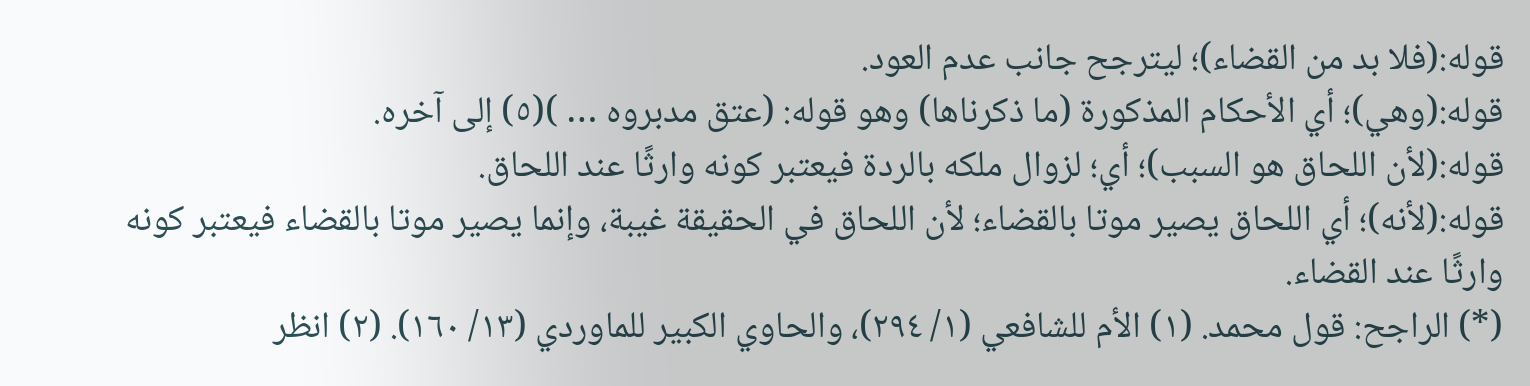قوله:(فلا بد من القضاء)؛ ليترجح جانب عدم العود.
قوله:(وهي)؛ أي الأحكام المذكورة (ما ذكرناها) وهو قوله: (عتق مدبروه … )(٥) إلى آخره.
قوله:(لأن اللحاق هو السبب)؛ أي؛ لزوال ملكه بالردة فيعتبر كونه وارثًا عند اللحاق.
قوله:(لأنه)؛ أي اللحاق يصير موتا بالقضاء؛ لأن اللحاق في الحقيقة غيبة، وإنما يصير موتا بالقضاء فيعتبر كونه وارثًا عند القضاء.
(*) الراجح: قول محمد. (١) الأم للشافعي (١/ ٢٩٤)، والحاوي الكبير للماوردي (١٣/ ١٦٠). (٢) انظر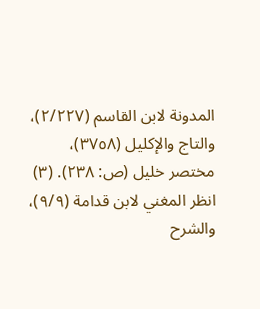المدونة لابن القاسم (٢/٢٢٧)، والتاج والإكليل (٣٧٥٨)، مختصر خليل (ص: ٢٣٨). (٣) انظر المغني لابن قدامة (٩/٩)، والشرح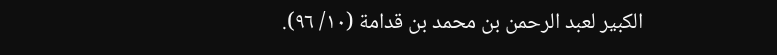الكبير لعبد الرحمن بن محمد بن قدامة (١٠/ ٩٦).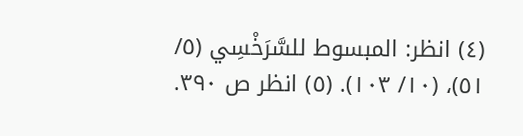(٤) انظر: المبسوط للسَّرَخْسِي (٥/ ٥١)، (١٠/ ١٠٣). (٥) انظر ص ٣٩٠.